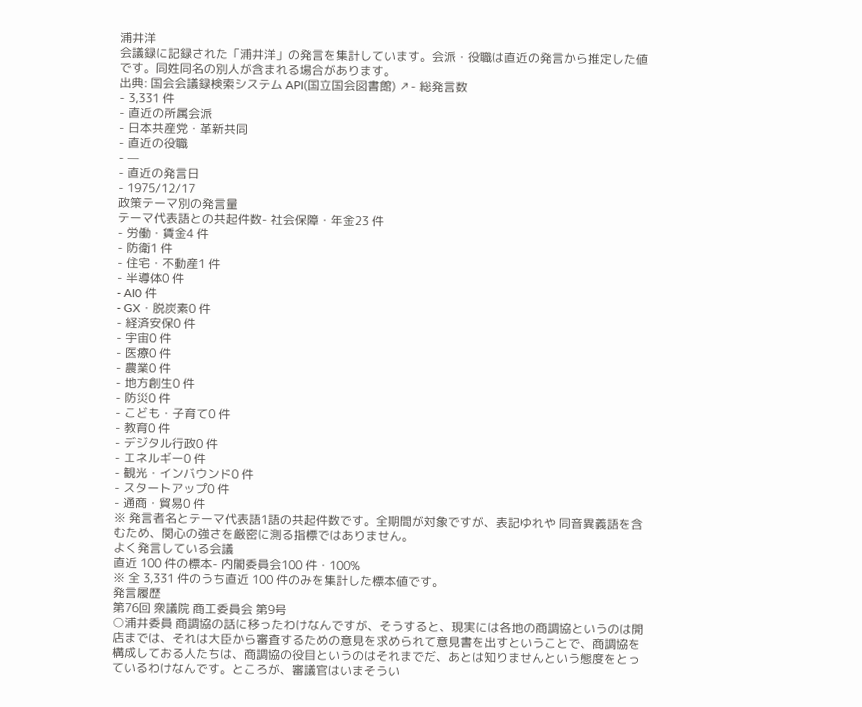浦井洋
会議録に記録された「浦井洋」の発言を集計しています。会派・役職は直近の発言から推定した値です。同姓同名の別人が含まれる場合があります。
出典: 国会会議録検索システム API(国立国会図書館) ↗- 総発言数
- 3,331 件
- 直近の所属会派
- 日本共産党・革新共同
- 直近の役職
- —
- 直近の発言日
- 1975/12/17
政策テーマ別の発言量
テーマ代表語との共起件数- 社会保障・年金23 件
- 労働・賃金4 件
- 防衛1 件
- 住宅・不動産1 件
- 半導体0 件
- AI0 件
- GX・脱炭素0 件
- 経済安保0 件
- 宇宙0 件
- 医療0 件
- 農業0 件
- 地方創生0 件
- 防災0 件
- こども・子育て0 件
- 教育0 件
- デジタル行政0 件
- エネルギー0 件
- 観光・インバウンド0 件
- スタートアップ0 件
- 通商・貿易0 件
※ 発言者名とテーマ代表語1語の共起件数です。全期間が対象ですが、表記ゆれや 同音異義語を含むため、関心の強さを厳密に測る指標ではありません。
よく発言している会議
直近 100 件の標本- 内閣委員会100 件・100%
※ 全 3,331 件のうち直近 100 件のみを集計した標本値です。
発言履歴
第76回 衆議院 商工委員会 第9号
○浦井委員 商調協の話に移ったわけなんですが、そうすると、現実には各地の商調協というのは開店までは、それは大臣から審査するための意見を求められて意見書を出すということで、商調協を構成しておる人たちは、商調協の役目というのはそれまでだ、あとは知りませんという態度をとっているわけなんです。ところが、審議官はいまそうい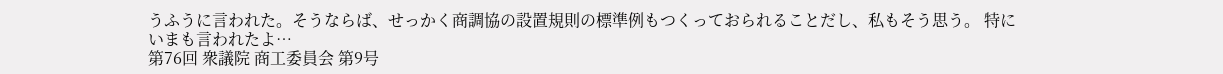うふうに言われた。そうならば、せっかく商調協の設置規則の標準例もつくっておられることだし、私もそう思う。 特にいまも言われたよ…
第76回 衆議院 商工委員会 第9号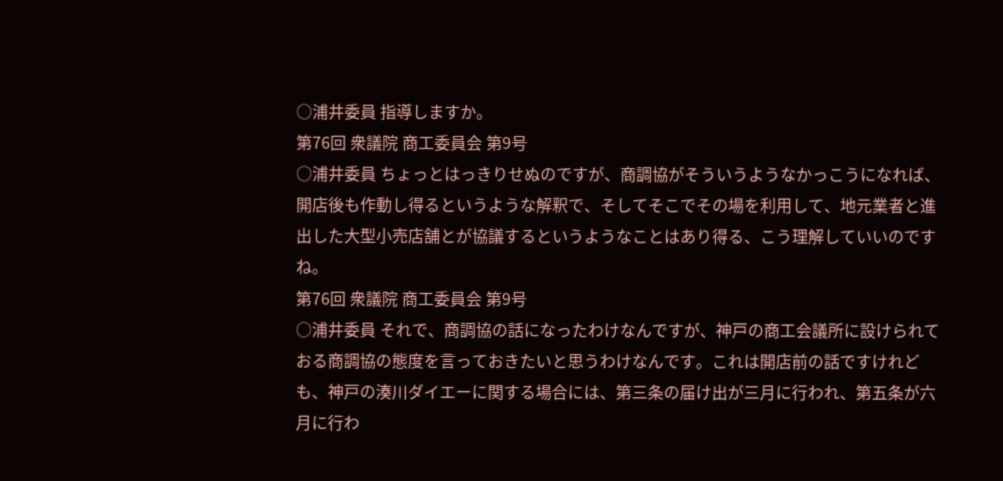○浦井委員 指導しますか。
第76回 衆議院 商工委員会 第9号
○浦井委員 ちょっとはっきりせぬのですが、商調協がそういうようなかっこうになれば、開店後も作動し得るというような解釈で、そしてそこでその場を利用して、地元業者と進出した大型小売店舗とが協議するというようなことはあり得る、こう理解していいのですね。
第76回 衆議院 商工委員会 第9号
○浦井委員 それで、商調協の話になったわけなんですが、神戸の商工会議所に設けられておる商調協の態度を言っておきたいと思うわけなんです。これは開店前の話ですけれども、神戸の湊川ダイエーに関する場合には、第三条の届け出が三月に行われ、第五条が六月に行わ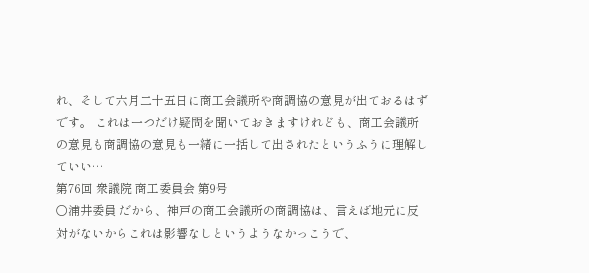れ、そして六月二十五日に商工会議所や商調協の意見が出ておるはずです。 これは一つだけ疑問を聞いておきますけれども、商工会議所の意見も商調協の意見も一緒に一括して出されたというふうに理解していい…
第76回 衆議院 商工委員会 第9号
○浦井委員 だから、神戸の商工会議所の商調協は、言えば地元に反対がないからこれは影響なしというようなかっこうで、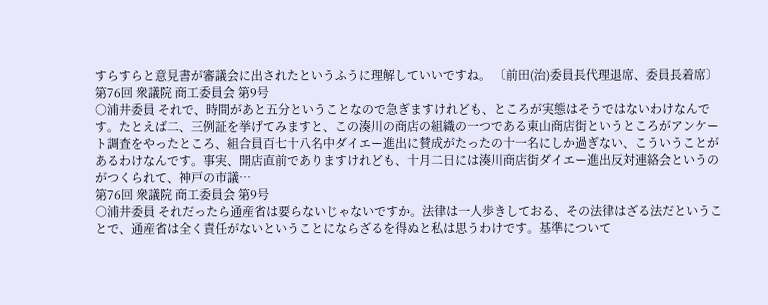すらすらと意見書が審議会に出されたというふうに理解していいですね。 〔前田(治)委員長代理退席、委員長着席〕
第76回 衆議院 商工委員会 第9号
○浦井委員 それで、時間があと五分ということなので急ぎますけれども、ところが実態はそうではないわけなんです。たとえば二、三例証を挙げてみますと、この湊川の商店の組織の一つである東山商店街というところがアンケート調査をやったところ、組合員百七十八名中ダイエー進出に賛成がたったの十一名にしか過ぎない、こういうことがあるわけなんです。事実、開店直前でありますけれども、十月二日には湊川商店街ダイエー進出反対連絡会というのがつくられて、神戸の市議…
第76回 衆議院 商工委員会 第9号
○浦井委員 それだったら通産省は要らないじゃないですか。法律は一人歩きしておる、その法律はざる法だということで、通産省は全く責任がないということにならざるを得ぬと私は思うわけです。基準について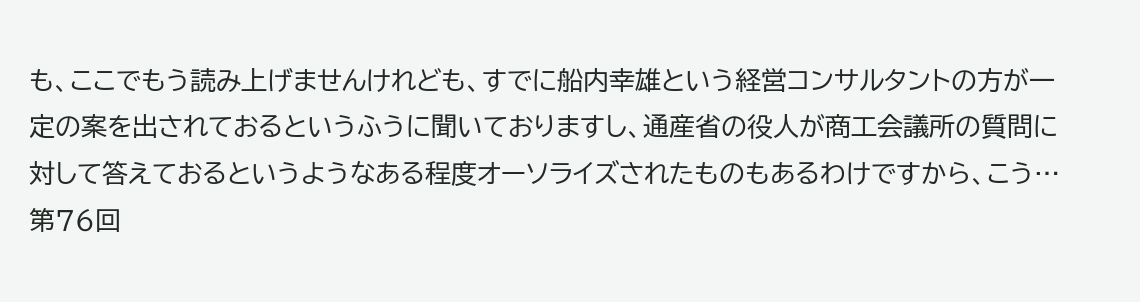も、ここでもう読み上げませんけれども、すでに船内幸雄という経営コンサルタントの方が一定の案を出されておるというふうに聞いておりますし、通産省の役人が商工会議所の質問に対して答えておるというようなある程度オーソライズされたものもあるわけですから、こう…
第76回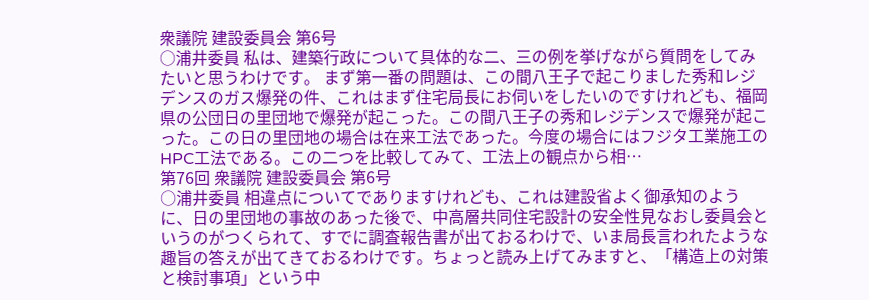衆議院 建設委員会 第6号
○浦井委員 私は、建築行政について具体的な二、三の例を挙げながら質問をしてみたいと思うわけです。 まず第一番の問題は、この間八王子で起こりました秀和レジデンスのガス爆発の件、これはまず住宅局長にお伺いをしたいのですけれども、福岡県の公団日の里団地で爆発が起こった。この間八王子の秀和レジデンスで爆発が起こった。この日の里団地の場合は在来工法であった。今度の場合にはフジタ工業施工のHPC工法である。この二つを比較してみて、工法上の観点から相…
第76回 衆議院 建設委員会 第6号
○浦井委員 相違点についてでありますけれども、これは建設省よく御承知のように、日の里団地の事故のあった後で、中高層共同住宅設計の安全性見なおし委員会というのがつくられて、すでに調査報告書が出ておるわけで、いま局長言われたような趣旨の答えが出てきておるわけです。ちょっと読み上げてみますと、「構造上の対策と検討事項」という中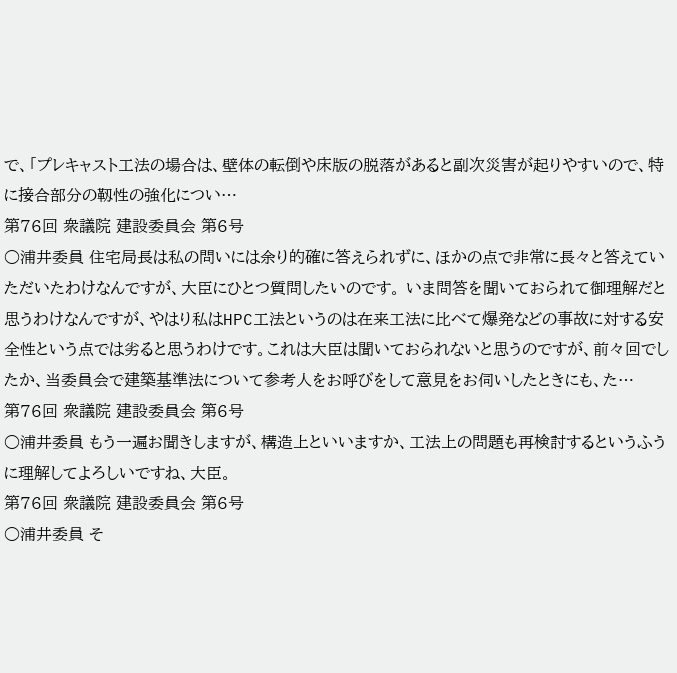で、「プレキャスト工法の場合は、壁体の転倒や床版の脱落があると副次災害が起りやすいので、特に接合部分の靱性の強化につい…
第76回 衆議院 建設委員会 第6号
○浦井委員 住宅局長は私の問いには余り的確に答えられずに、ほかの点で非常に長々と答えていただいたわけなんですが、大臣にひとつ質問したいのです。 いま問答を聞いておられて御理解だと思うわけなんですが、やはり私はHPC工法というのは在来工法に比べて爆発などの事故に対する安全性という点では劣ると思うわけです。これは大臣は聞いておられないと思うのですが、前々回でしたか、当委員会で建築基準法について参考人をお呼びをして意見をお伺いしたときにも、た…
第76回 衆議院 建設委員会 第6号
○浦井委員 もう一遍お聞きしますが、構造上といいますか、工法上の問題も再検討するというふうに理解してよろしいですね、大臣。
第76回 衆議院 建設委員会 第6号
○浦井委員 そ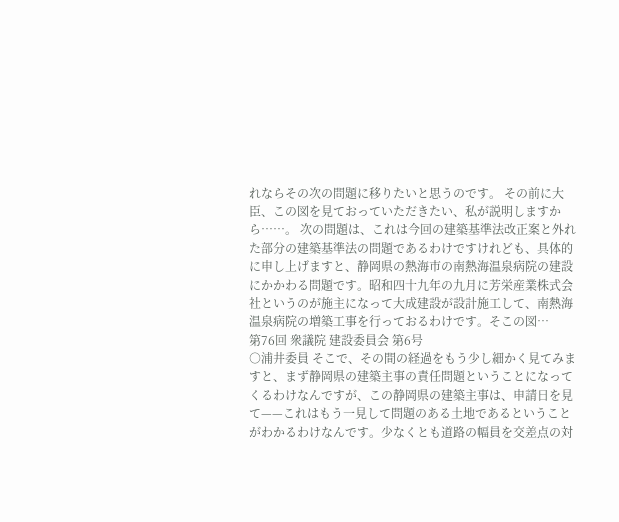れならその次の問題に移りたいと思うのです。 その前に大臣、この図を見ておっていただきたい、私が説明しますから……。 次の問題は、これは今回の建築基準法改正案と外れた部分の建築基準法の問題であるわけですけれども、具体的に申し上げますと、静岡県の熱海市の南熱海温泉病院の建設にかかわる問題です。昭和四十九年の九月に芳栄産業株式会社というのが施主になって大成建設が設計施工して、南熱海温泉病院の増築工事を行っておるわけです。そこの図…
第76回 衆議院 建設委員会 第6号
○浦井委員 そこで、その間の経過をもう少し細かく見てみますと、まず静岡県の建築主事の責任問題ということになってくるわけなんですが、この静岡県の建築主事は、申請日を見て——これはもう一見して問題のある土地であるということがわかるわけなんです。少なくとも道路の幅員を交差点の対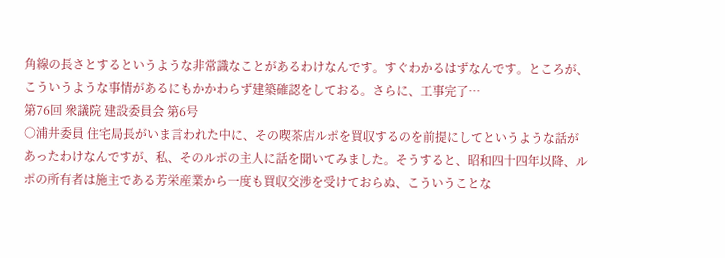角線の長さとするというような非常識なことがあるわけなんです。すぐわかるはずなんです。ところが、こういうような事情があるにもかかわらず建築確認をしておる。さらに、工事完了…
第76回 衆議院 建設委員会 第6号
○浦井委員 住宅局長がいま言われた中に、その喫茶店ルポを買収するのを前提にしてというような話があったわけなんですが、私、そのルポの主人に話を聞いてみました。そうすると、昭和四十四年以降、ルポの所有者は施主である芳栄産業から一度も買収交渉を受けておらぬ、こういうことな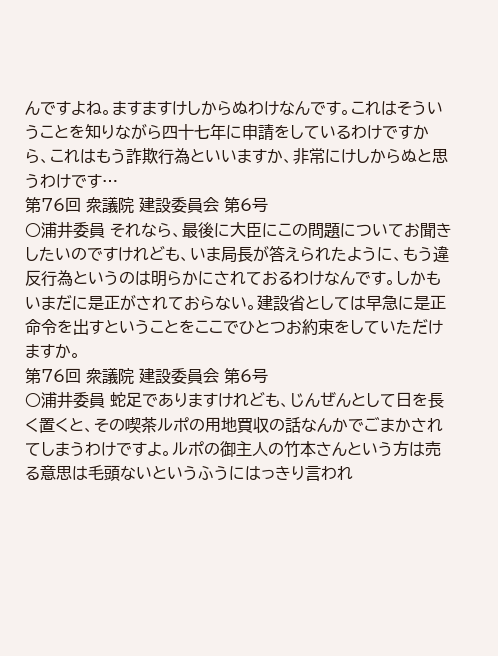んですよね。ますますけしからぬわけなんです。これはそういうことを知りながら四十七年に申請をしているわけですから、これはもう詐欺行為といいますか、非常にけしからぬと思うわけです…
第76回 衆議院 建設委員会 第6号
○浦井委員 それなら、最後に大臣にこの問題についてお聞きしたいのですけれども、いま局長が答えられたように、もう違反行為というのは明らかにされておるわけなんです。しかもいまだに是正がされておらない。建設省としては早急に是正命令を出すということをここでひとつお約束をしていただけますか。
第76回 衆議院 建設委員会 第6号
○浦井委員 蛇足でありますけれども、じんぜんとして日を長く置くと、その喫茶ルポの用地買収の話なんかでごまかされてしまうわけですよ。ルポの御主人の竹本さんという方は売る意思は毛頭ないというふうにはっきり言われ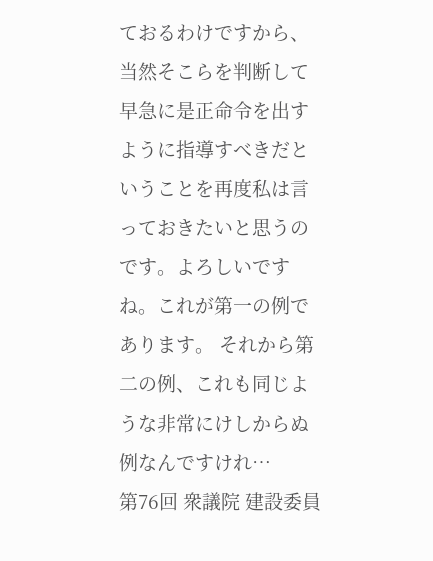ておるわけですから、当然そこらを判断して早急に是正命令を出すように指導すべきだということを再度私は言っておきたいと思うのです。よろしいですね。これが第一の例であります。 それから第二の例、これも同じような非常にけしからぬ例なんですけれ…
第76回 衆議院 建設委員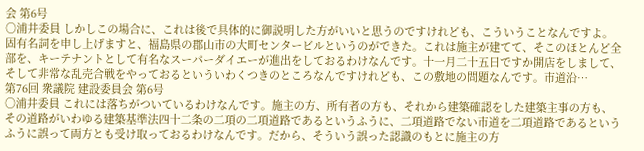会 第6号
○浦井委員 しかしこの場合に、これは後で具体的に御説明した方がいいと思うのですけれども、こういうことなんですよ。固有名詞を申し上げますと、福島県の郡山市の大町センタービルというのができた。これは施主が建てて、そこのほとんど全部を、キーテナントとして有名なスーパーダイエーが進出をしておるわけなんです。十一月二十五日ですか開店をしまして、そして非常な乱売合戦をやっておるといういわくつきのところなんですけれども、この敷地の問題なんです。市道沿…
第76回 衆議院 建設委員会 第6号
○浦井委員 これには落ちがついているわけなんです。施主の方、所有者の方も、それから建築確認をした建築主事の方も、その道路がいわゆる建築基準法四十二条の二項の二項道路であるというふうに、二項道路でない市道を二項道路であるというふうに誤って両方とも受け取っておるわけなんです。だから、そういう誤った認識のもとに施主の方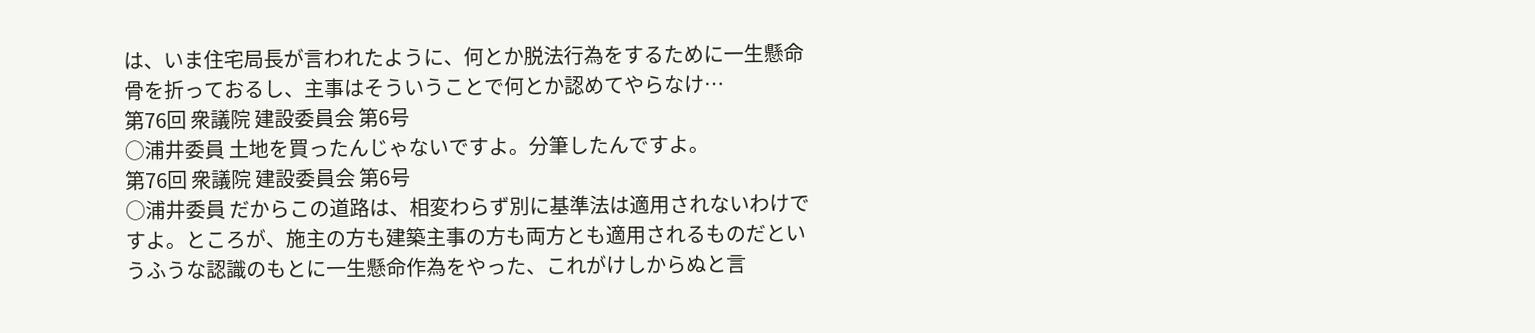は、いま住宅局長が言われたように、何とか脱法行為をするために一生懸命骨を折っておるし、主事はそういうことで何とか認めてやらなけ…
第76回 衆議院 建設委員会 第6号
○浦井委員 土地を買ったんじゃないですよ。分筆したんですよ。
第76回 衆議院 建設委員会 第6号
○浦井委員 だからこの道路は、相変わらず別に基準法は適用されないわけですよ。ところが、施主の方も建築主事の方も両方とも適用されるものだというふうな認識のもとに一生懸命作為をやった、これがけしからぬと言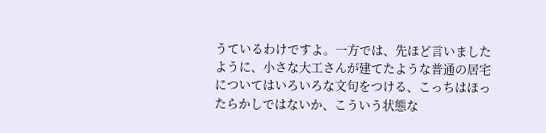うているわけですよ。一方では、先ほど言いましたように、小さな大工さんが建てたような普通の居宅についてはいろいろな文句をつける、こっちはほったらかしではないか、こういう状態な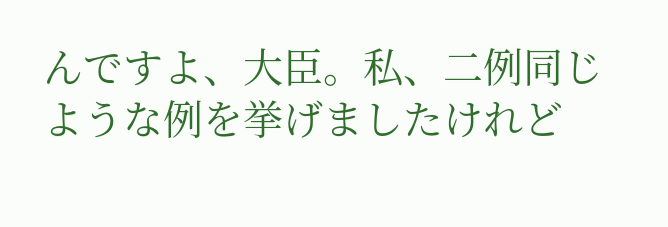んですよ、大臣。私、二例同じような例を挙げましたけれど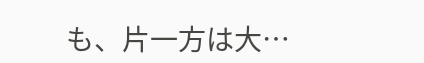も、片一方は大…